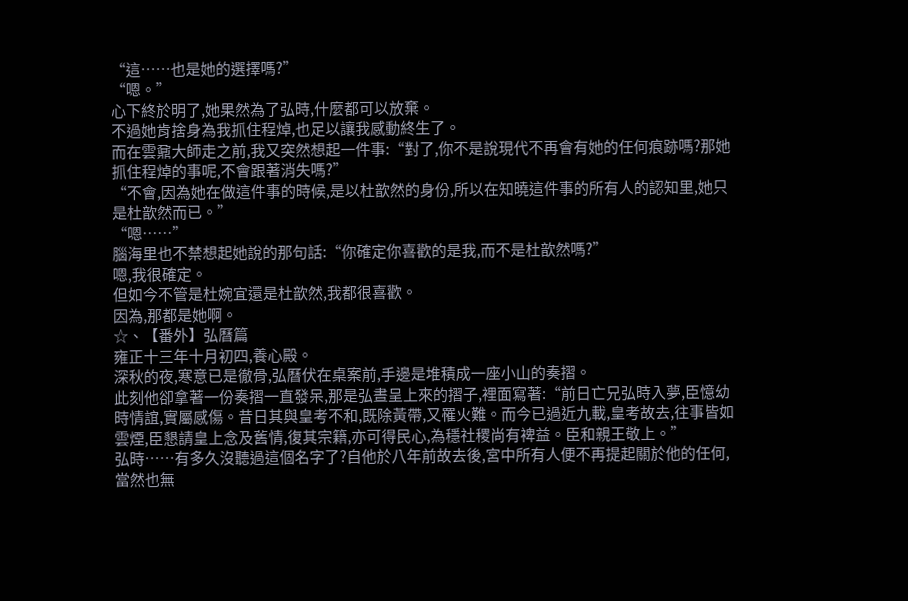“這……也是她的選擇嗎?”
“嗯。”
心下終於明了,她果然為了弘時,什麼都可以放棄。
不過她肯捨身為我抓住程焯,也足以讓我感動終生了。
而在雲鼐大師走之前,我又突然想起一件事:“對了,你不是說現代不再會有她的任何痕跡嗎?那她抓住程焯的事呢,不會跟著消失嗎?”
“不會,因為她在做這件事的時候,是以杜歆然的身份,所以在知曉這件事的所有人的認知里,她只是杜歆然而已。”
“嗯……”
腦海里也不禁想起她說的那句話:“你確定你喜歡的是我,而不是杜歆然嗎?”
嗯,我很確定。
但如今不管是杜婉宜還是杜歆然,我都很喜歡。
因為,那都是她啊。
☆、【番外】弘曆篇
雍正十三年十月初四,養心殿。
深秋的夜,寒意已是徹骨,弘曆伏在桌案前,手邊是堆積成一座小山的奏摺。
此刻他卻拿著一份奏摺一直發呆,那是弘晝呈上來的摺子,裡面寫著:“前日亡兄弘時入夢,臣憶幼時情誼,實屬感傷。昔日其與皇考不和,既除黃帶,又罹火難。而今已過近九載,皇考故去,往事皆如雲煙,臣懇請皇上念及舊情,復其宗籍,亦可得民心,為穩社稷尚有裨益。臣和親王敬上。”
弘時……有多久沒聽過這個名字了?自他於八年前故去後,宮中所有人便不再提起關於他的任何,當然也無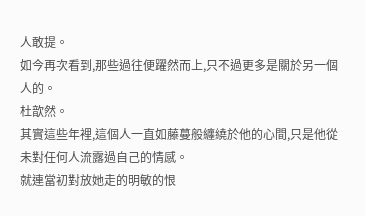人敢提。
如今再次看到,那些過往便躍然而上,只不過更多是關於另一個人的。
杜歆然。
其實這些年裡,這個人一直如藤蔓般纏繞於他的心間,只是他從未對任何人流露過自己的情感。
就連當初對放她走的明敏的恨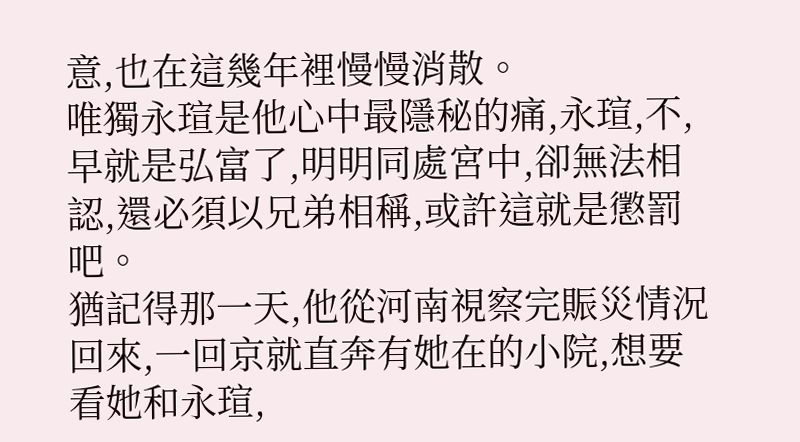意,也在這幾年裡慢慢消散。
唯獨永瑄是他心中最隱秘的痛,永瑄,不,早就是弘富了,明明同處宮中,卻無法相認,還必須以兄弟相稱,或許這就是懲罰吧。
猶記得那一天,他從河南視察完賑災情況回來,一回京就直奔有她在的小院,想要看她和永瑄,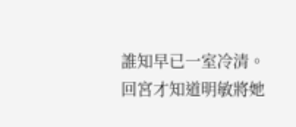誰知早已一室冷清。
回宮才知道明敏將她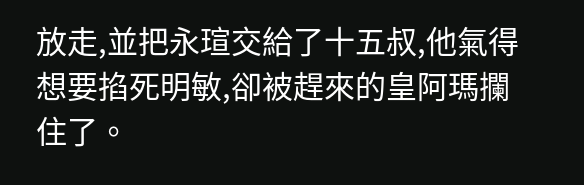放走,並把永瑄交給了十五叔,他氣得想要掐死明敏,卻被趕來的皇阿瑪攔住了。